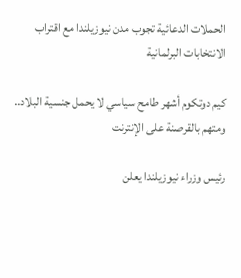الحملات الدعائية تجوب مدن نيوزيلندا مع اقتراب الانتخابات البرلمانية

كيم دوتكوم أشهر طامح سياسي لا يحمل جنسية البلاد.. ومتهم بالقرصنة على الإنترنت

رئيس وزراء نيوزيلندا يعلن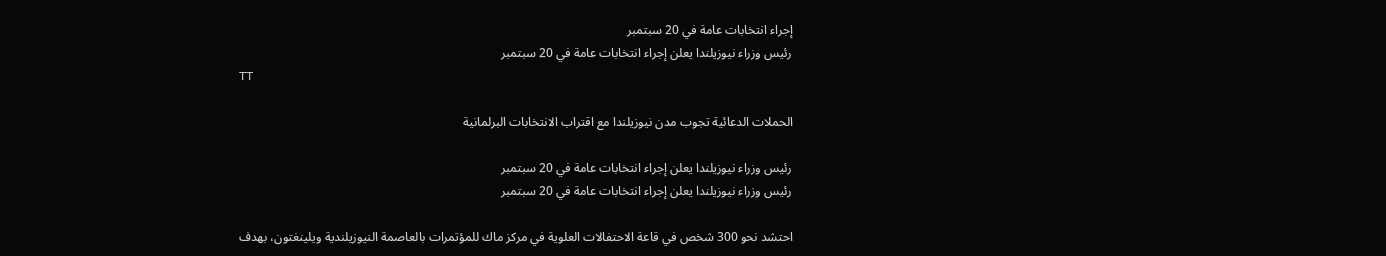إجراء انتخابات عامة في 20 سبتمبر
رئيس وزراء نيوزيلندا يعلن إجراء انتخابات عامة في 20 سبتمبر
TT

الحملات الدعائية تجوب مدن نيوزيلندا مع اقتراب الانتخابات البرلمانية

رئيس وزراء نيوزيلندا يعلن إجراء انتخابات عامة في 20 سبتمبر
رئيس وزراء نيوزيلندا يعلن إجراء انتخابات عامة في 20 سبتمبر

احتشد نحو 300 شخص في قاعة الاحتفالات العلوية في مركز ماك للمؤتمرات بالعاصمة النيوزيلندية ويلينغتون، بهدف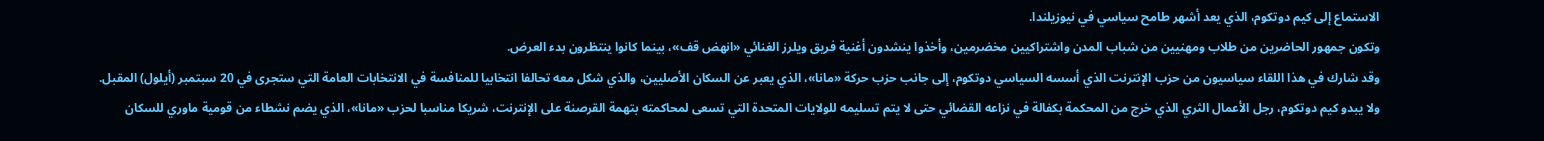الاستماع إلى كيم دوتكوم، الذي يعد أشهر طامح سياسي في نيوزيلندا.
وتكون جمهور الحاضرين من طلاب ومهنيين من شباب المدن واشتراكيين مخضرمين، وأخذوا ينشدون أغنية فريق ويلرز الغنائي «انهض قف»، بينما كانوا ينتظرون بدء العرض.
وقد شارك في هذا اللقاء سياسيون من حزب الإنترنت الذي أسسه السياسي دوتكوم، إلى جانب حزب حركة «مانا»، الذي يعبر عن السكان الأصليين، والذي شكل معه تحالفا انتخابيا للمنافسة في الانتخابات العامة التي ستجرى في 20 سبتمبر (أيلول) المقبل. ولا يبدو كيم دوتكوم، رجل الأعمال الثري الذي خرج من المحكمة بكفالة في نزاعه القضائي حتى لا يتم تسليمه للولايات المتحدة التي تسعى لمحاكمته بتهمة القرصنة على الإنترنت، شريكا مناسبا لحزب «مانا»، الذي يضم نشطاء من قومية ماوري للسكان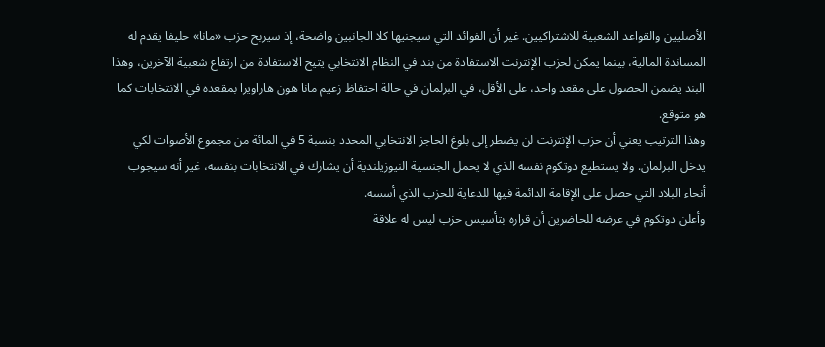الأصليين والقواعد الشعبية للاشتراكيين. غير أن الفوائد التي سيجنيها كلا الجانبين واضحة، إذ سيربح حزب «مانا» حليفا يقدم له المساندة المالية، بينما يمكن لحزب الإنترنت الاستفادة من بند في النظام الانتخابي يتيح الاستفادة من ارتفاع شعبية الآخرين، وهذا البند يضمن الحصول على مقعد واحد، على الأقل، في البرلمان في حالة احتفاظ زعيم مانا هون هاراويرا بمقعده في الانتخابات كما هو متوقع.
وهذا الترتيب يعني أن حزب الإنترنت لن يضطر إلى بلوغ الحاجز الانتخابي المحدد بنسبة 5 في المائة من مجموع الأصوات لكي يدخل البرلمان. ولا يستطيع دوتكوم نفسه الذي لا يحمل الجنسية النيوزيلندية أن يشارك في الانتخابات بنفسه، غير أنه سيجوب أنحاء البلاد التي حصل على الإقامة الدائمة فيها للدعاية للحزب الذي أسسه.
وأعلن دوتكوم في عرضه للحاضرين أن قراره بتأسيس حزب ليس له علاقة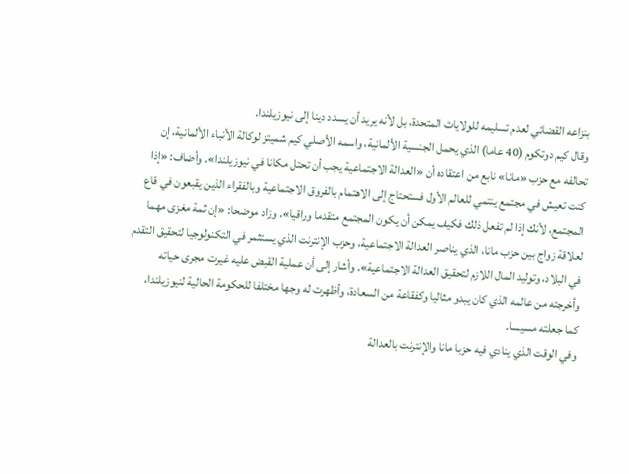بنزاعه القضائي لعدم تسليمه للولايات المتحدة، بل لأنه يريد أن يسدد دينا إلى نيوزيلندا.
وقال كيم دوتكوم (40 عاما) الذي يحمل الجنسية الألمانية، واسمه الأصلي كيم شميتز لوكالة الأنباء الألمانية، إن تحالفه مع حزب «مانا» نابع من اعتقاده أن «العدالة الاجتماعية يجب أن تحتل مكانا في نيوزيلندا». وأضاف: «إذا كنت تعيش في مجتمع ينتمي للعالم الأول فستحتاج إلى الاهتمام بالفروق الاجتماعية وبالفقراء الذين يقبعون في قاع المجتمع، لأنك إذا لم تفعل ذلك فكيف يمكن أن يكون المجتمع متقدما وراقيا». وزاد موضحا: «إن ثمة مغزى مهما لعلاقة زواج بين حزب مانا، الذي يناصر العدالة الاجتماعية، وحزب الإنترنت الذي يستثمر في التكنولوجيا لتحقيق التقدم في البلاد، وتوليد المال اللازم لتحقيق العدالة الاجتماعية». وأشار إلى أن عملية القبض عليه غيرت مجرى حياته وأخرجته من عالمه الذي كان يبدو مثاليا وكفقاعة من السعادة، وأظهرت له وجها مختلفا للحكومة الحالية لنيوزيلندا، كما جعلته مسيسا.
وفي الوقت الذي ينادي فيه حزبا مانا والإنترنت بالعدالة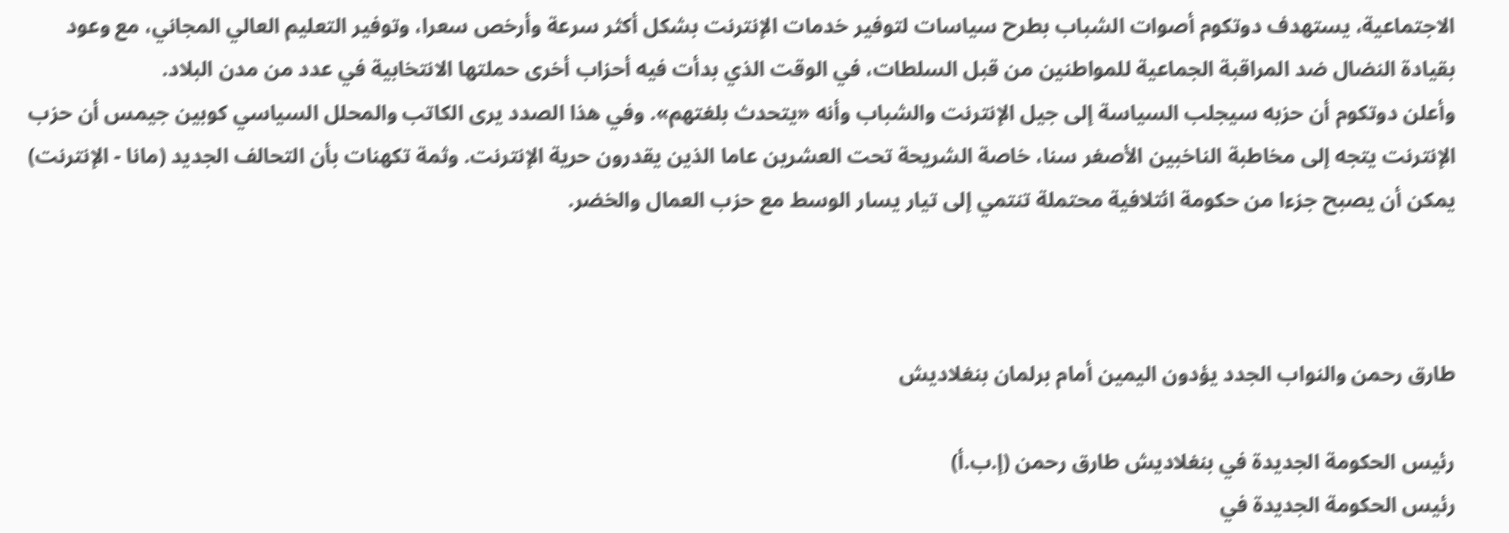الاجتماعية، يستهدف دوتكوم أصوات الشباب بطرح سياسات لتوفير خدمات الإنترنت بشكل أكثر سرعة وأرخص سعرا، وتوفير التعليم العالي المجاني، مع وعود بقيادة النضال ضد المراقبة الجماعية للمواطنين من قبل السلطات، في الوقت الذي بدأت فيه أحزاب أخرى حملتها الانتخابية في عدد من مدن البلاد.
وأعلن دوتكوم أن حزبه سيجلب السياسة إلى جيل الإنترنت والشباب وأنه «يتحدث بلغتهم». وفي هذا الصدد يرى الكاتب والمحلل السياسي كوبين جيمس أن حزب الإنترنت يتجه إلى مخاطبة الناخبين الأصغر سنا، خاصة الشريحة تحت العشرين عاما الذين يقدرون حرية الإنترنت. وثمة تكهنات بأن التحالف الجديد (مانا - الإنترنت) يمكن أن يصبح جزءا من حكومة ائتلافية محتملة تنتمي إلى تيار يسار الوسط مع حزب العمال والخضر.



طارق رحمن والنواب الجدد يؤدون اليمين أمام برلمان بنغلاديش

رئيس الحكومة الجديدة في بنغلاديش طارق رحمن (إ.ب.أ)
رئيس الحكومة الجديدة في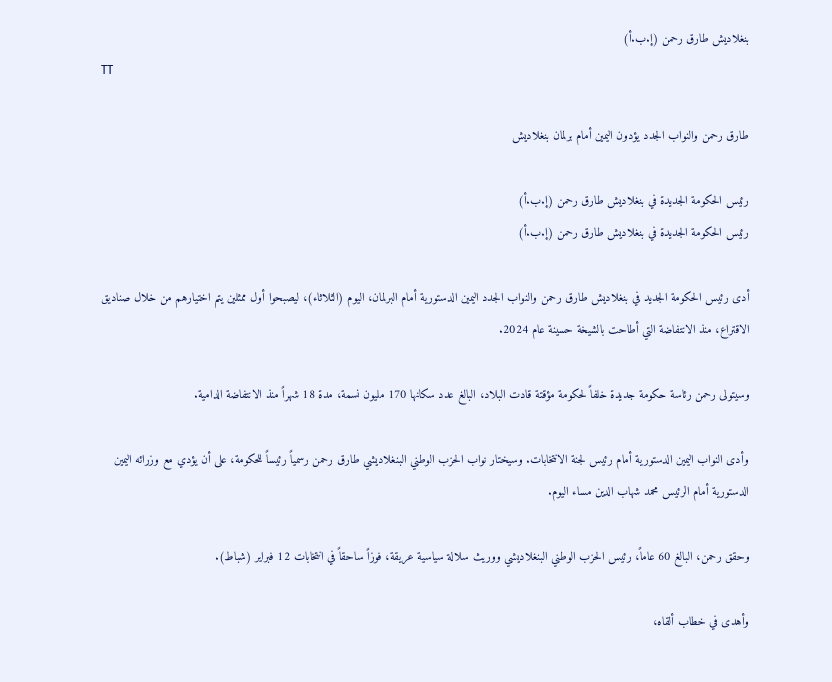بنغلاديش طارق رحمن (إ.ب.أ)
TT

طارق رحمن والنواب الجدد يؤدون اليمين أمام برلمان بنغلاديش

رئيس الحكومة الجديدة في بنغلاديش طارق رحمن (إ.ب.أ)
رئيس الحكومة الجديدة في بنغلاديش طارق رحمن (إ.ب.أ)

أدى رئيس الحكومة الجديد في بنغلاديش طارق رحمن والنواب الجدد اليمين الدستورية أمام البرلمان، اليوم (الثلاثاء)، ليصبحوا أول ممثلين يتم اختيارهم من خلال صناديق الاقتراع، منذ الانتفاضة التي أطاحت بالشيخة حسينة عام 2024.

وسيتولى رحمن رئاسة حكومة جديدة خلفاً لحكومة مؤقتة قادت البلاد، البالغ عدد سكانها 170 مليون نسمة، مدة 18 شهراً منذ الانتفاضة الدامية.

وأدى النواب اليمين الدستورية أمام رئيس لجنة الانتخابات. وسيختار نواب الحزب الوطني البنغلاديشي طارق رحمن رسمياً رئيساً للحكومة، على أن يؤدي مع وزرائه اليمين الدستورية أمام الرئيس محمد شهاب الدين مساء اليوم.

وحقق رحمن، البالغ 60 عاماً، رئيس الحزب الوطني البنغلاديشي ووريث سلالة سياسية عريقة، فوزاً ساحقاً في انتخابات 12 فبراير (شباط).

وأهدى في خطاب ألقاه،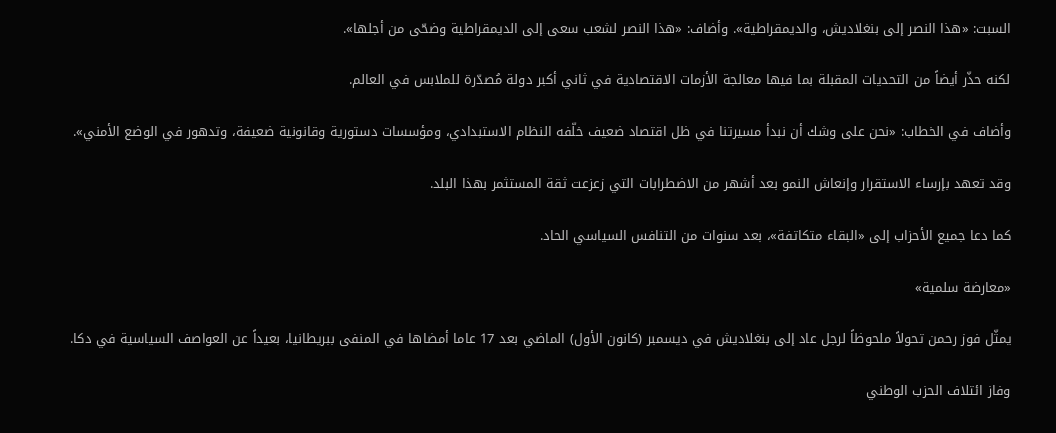السبت: «هذا النصر إلى بنغلاديش، والديمقراطية». وأضاف: «هذا النصر لشعب سعى إلى الديمقراطية وضحّى من أجلها».

لكنه حذّر أيضاً من التحديات المقبلة بما فيها معالجة الأزمات الاقتصادية في ثاني أكبر دولة مُصدّرة للملابس في العالم.

وأضاف في الخطاب: «نحن على وشك أن نبدأ مسيرتنا في ظل اقتصاد ضعيف خلّفه النظام الاستبدادي، ومؤسسات دستورية وقانونية ضعيفة، وتدهور في الوضع الأمني».

وقد تعهد بإرساء الاستقرار وإنعاش النمو بعد أشهر من الاضطرابات التي زعزعت ثقة المستثمر بهذا البلد.

كما دعا جميع الأحزاب إلى «البقاء متكاتفة»، بعد سنوات من التنافس السياسي الحاد.

«معارضة سلمية»

يمثّل فوز رحمن تحولاً ملحوظاً لرجل عاد إلى بنغلاديش في ديسمبر (كانون الأول) الماضي بعد 17 عاما أمضاها في المنفى ببريطانيا، بعيداً عن العواصف السياسية في دكا.

وفاز ائتلاف الحزب الوطني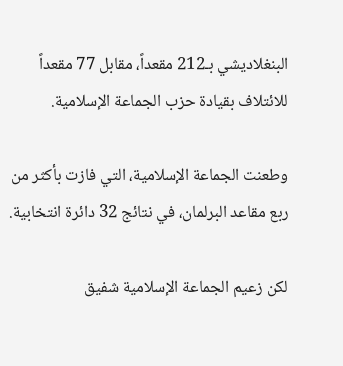البنغلاديشي بـ212 مقعداً، مقابل 77 مقعداً للائتلاف بقيادة حزب الجماعة الإسلامية.

وطعنت الجماعة الإسلامية، التي فازت بأكثر من ربع مقاعد البرلمان، في نتائج 32 دائرة انتخابية.

لكن زعيم الجماعة الإسلامية شفيق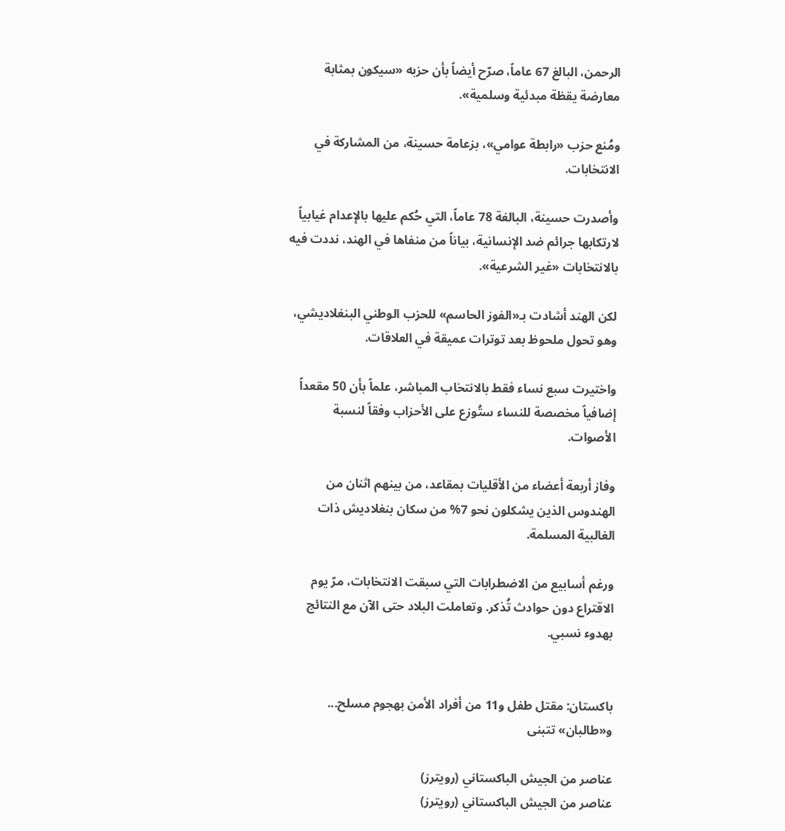الرحمن، البالغ 67 عاماً، صرّح أيضاً بأن حزبه «سيكون بمثابة معارضة يقظة مبدئية وسلمية».

ومُنع حزب «رابطة عوامي»، بزعامة حسينة، من المشاركة في الانتخابات.

وأصدرت حسينة، البالغة 78 عاماً، التي حُكم عليها بالإعدام غيابياً لارتكابها جرائم ضد الإنسانية، بياناً من منفاها في الهند، نددت فيه بالانتخابات «غير الشرعية».

لكن الهند أشادت بـ«الفوز الحاسم» للحزب الوطني البنغلاديشي، وهو تحول ملحوظ بعد توترات عميقة في العلاقات.

واختيرت سبع نساء فقط بالانتخاب المباشر، علماً بأن 50 مقعداً إضافياً مخصصة للنساء ستُوزع على الأحزاب وفقاً لنسبة الأصوات.

وفاز أربعة أعضاء من الأقليات بمقاعد، من بينهم اثنان من الهندوس الذين يشكلون نحو 7% من سكان بنغلاديش ذات الغالبية المسلمة.

ورغم أسابيع من الاضطرابات التي سبقت الانتخابات، مرّ يوم الاقتراع دون حوادث تُذكر. وتعاملت البلاد حتى الآن مع النتائج بهدوء نسبي.


باكستان: مقتل طفل و11 من أفراد الأمن بهجوم مسلح... و«طالبان» تتبنى

عناصر من الجيش الباكستاني (رويترز)
عناصر من الجيش الباكستاني (رويترز)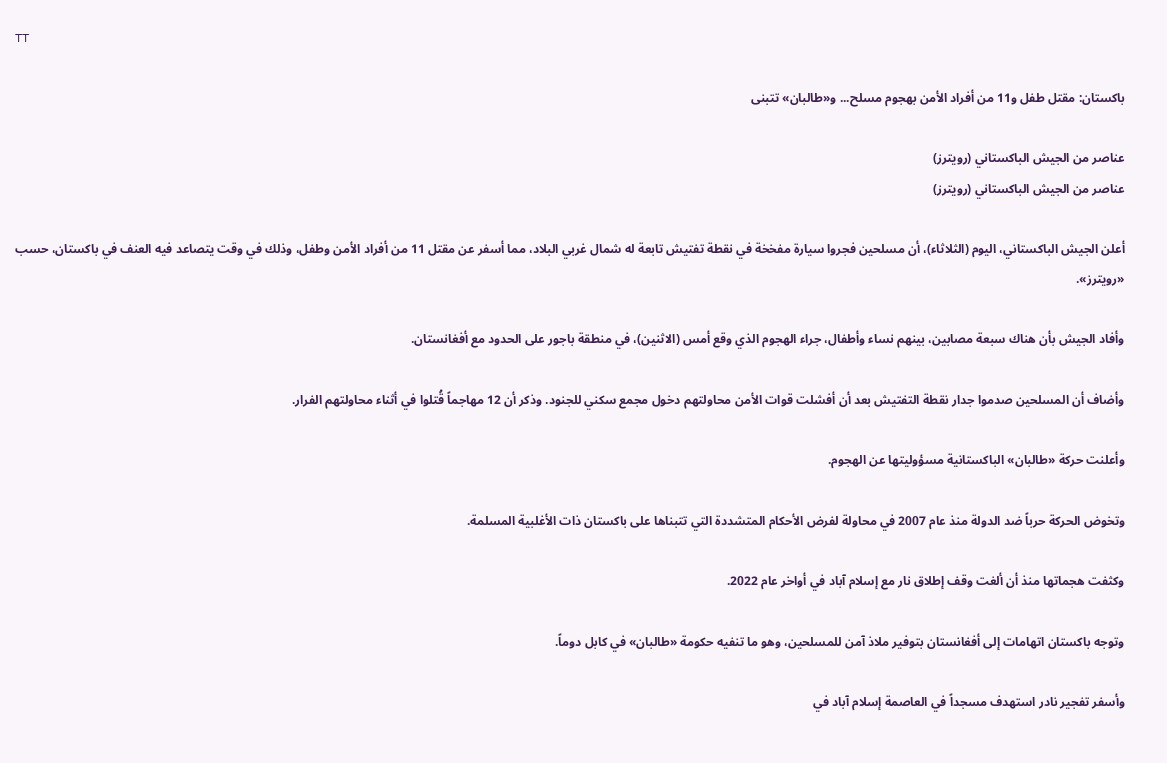TT

باكستان: مقتل طفل و11 من أفراد الأمن بهجوم مسلح... و«طالبان» تتبنى

عناصر من الجيش الباكستاني (رويترز)
عناصر من الجيش الباكستاني (رويترز)

أعلن الجيش الباكستاني، اليوم (الثلاثاء)، أن مسلحين فجروا سيارة مفخخة في نقطة تفتيش تابعة له شمال غربي البلاد، مما أسفر عن مقتل 11 من أفراد الأمن وطفل، وذلك في وقت يتصاعد فيه العنف في باكستان، حسب «رويترز».

وأفاد الجيش بأن هناك سبعة مصابين، ‌بينهم نساء ‌وأطفال، جراء الهجوم الذي وقع ‌أمس (الاثنين)، في منطقة باجور على الحدود مع أفغانستان.

وأضاف أن المسلحين صدموا جدار نقطة التفتيش بعد أن أفشلت قوات الأمن محاولتهم دخول مجمع سكني للجنود. وذكر أن 12 مهاجماً قُتلوا في أثناء محاولتهم الفرار.

وأعلنت حركة «طالبان» الباكستانية ‌مسؤوليتها عن ‌الهجوم.

وتخوض الحركة حرباً ضد الدولة منذ عام ‌2007 في محاولة لفرض الأحكام المتشددة ‌التي تتبناها على باكستان ذات الأغلبية المسلمة.

وكثفت هجماتها منذ أن ألغت وقف إطلاق نار مع إسلام آباد ‌في أواخر عام 2022.

وتوجه باكستان اتهامات إلى أفغانستان بتوفير ملاذ آمن للمسلحين، وهو ما تنفيه حكومة «طالبان» في كابل دوماً.

وأسفر تفجير نادر استهدف مسجداً في العاصمة إسلام آباد في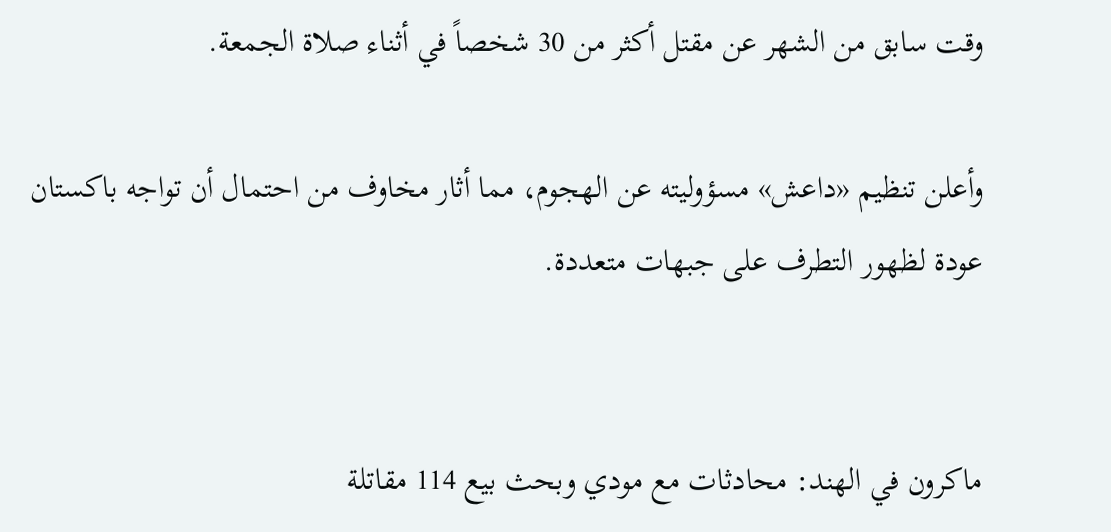وقت سابق من الشهر عن مقتل أكثر من 30 شخصاً في أثناء صلاة الجمعة.

وأعلن تنظيم «داعش» مسؤوليته عن الهجوم، مما أثار مخاوف من احتمال أن تواجه باكستان عودة لظهور التطرف على جبهات متعددة.


ماكرون في الهند: محادثات مع مودي وبحث بيع 114 مقاتلة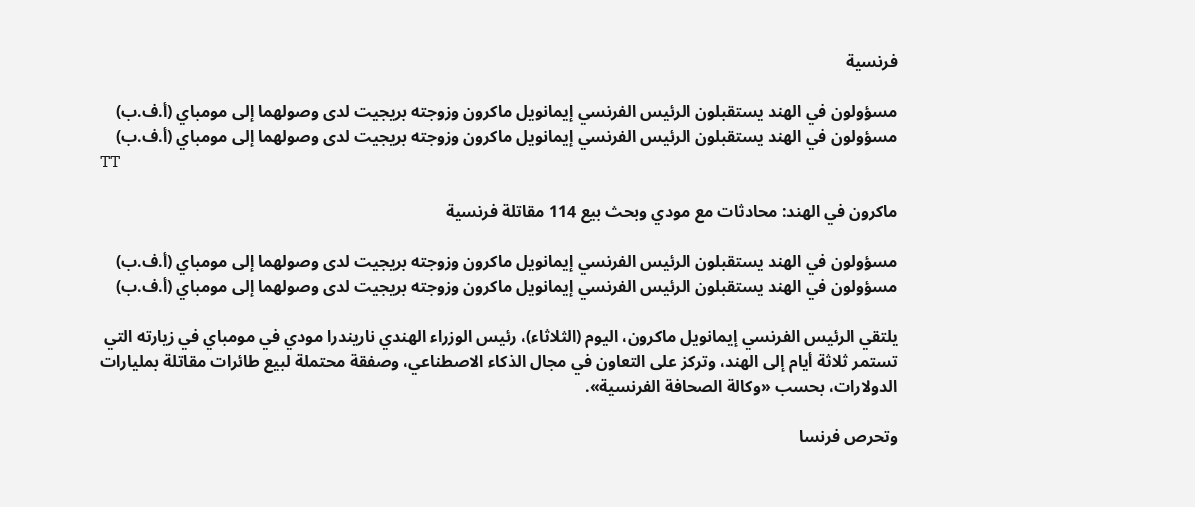فرنسية

مسؤولون في الهند يستقبلون الرئيس الفرنسي إيمانويل ماكرون وزوجته بريجيت لدى وصولهما إلى مومباي (أ.ف.ب)
مسؤولون في الهند يستقبلون الرئيس الفرنسي إيمانويل ماكرون وزوجته بريجيت لدى وصولهما إلى مومباي (أ.ف.ب)
TT

ماكرون في الهند: محادثات مع مودي وبحث بيع 114 مقاتلة فرنسية

مسؤولون في الهند يستقبلون الرئيس الفرنسي إيمانويل ماكرون وزوجته بريجيت لدى وصولهما إلى مومباي (أ.ف.ب)
مسؤولون في الهند يستقبلون الرئيس الفرنسي إيمانويل ماكرون وزوجته بريجيت لدى وصولهما إلى مومباي (أ.ف.ب)

يلتقي الرئيس الفرنسي إيمانويل ماكرون، اليوم (الثلاثاء)، رئيس الوزراء الهندي ناريندرا مودي في مومباي في زيارته التي تستمر ثلاثة أيام إلى الهند، وتركز على التعاون في مجال الذكاء الاصطناعي، وصفقة محتملة لبيع طائرات مقاتلة بمليارات الدولارات، بحسب «وكالة الصحافة الفرنسية».

وتحرص فرنسا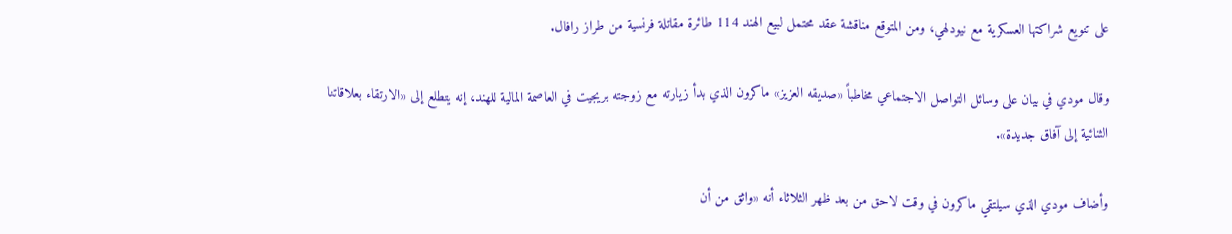على تنويع شراكتها العسكرية مع نيودلهي، ومن المتوقع مناقشة عقد محتمل لبيع الهند 114 طائرة مقاتلة فرنسية من طراز رافال.

وقال مودي في بيان على وسائل التواصل الاجتماعي مخاطباً «صديقه العزيز» ماكرون الذي بدأ زيارته مع زوجته بريجيت في العاصمة المالية للهند، إنه يتطلع إلى «الارتقاء بعلاقاتنا الثنائية إلى آفاق جديدة».

وأضاف مودي الذي سيلتقي ماكرون في وقت لاحق من بعد ظهر الثلاثاء أنه «واثق من أن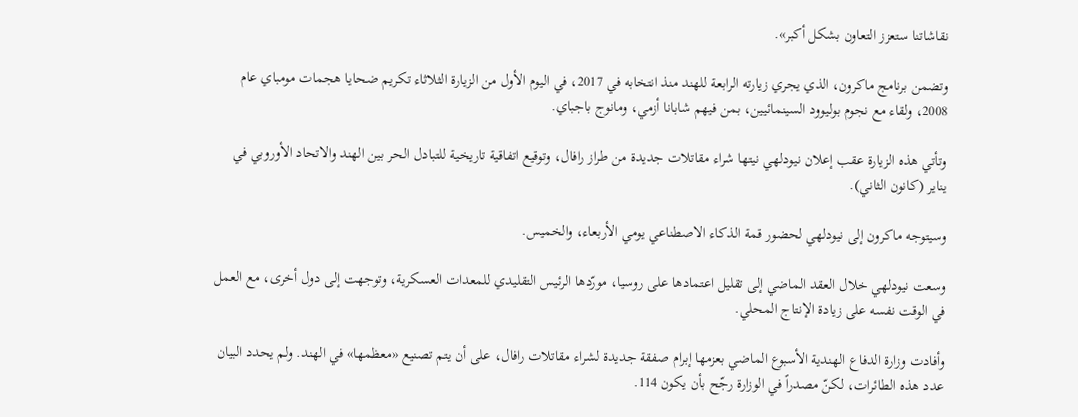نقاشاتنا ستعزز التعاون بشكل أكبر».

وتضمن برنامج ماكرون، الذي يجري زيارته الرابعة للهند منذ انتخابه في 2017، في اليوم الأول من الزيارة الثلاثاء تكريم ضحايا هجمات مومباي عام 2008، ولقاء مع نجوم بوليوود السينمائيين، بمن فيهم شابانا أزمي، ومانوج باجباي.

وتأتي هذه الزيارة عقب إعلان نيودلهي نيتها شراء مقاتلات جديدة من طراز رافال، وتوقيع اتفاقية تاريخية للتبادل الحر بين الهند والاتحاد الأوروبي في يناير (كانون الثاني).

وسيتوجه ماكرون إلى نيودلهي لحضور قمة الذكاء الاصطناعي يومي الأربعاء، والخميس.

وسعت نيودلهي خلال العقد الماضي إلى تقليل اعتمادها على روسيا، مورّدها الرئيس التقليدي للمعدات العسكرية، وتوجهت إلى دول أخرى، مع العمل في الوقت نفسه على زيادة الإنتاج المحلي.

وأفادت وزارة الدفاع الهندية الأسبوع الماضي بعزمها إبرام صفقة جديدة لشراء مقاتلات رافال، على أن يتم تصنيع «معظمها» في الهند. ولم يحدد البيان عدد هذه الطائرات، لكنّ مصدراً في الوزارة رجّح بأن يكون 114.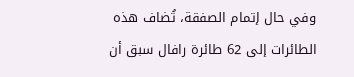وفي حال إتمام الصفقة، تُضاف هذه الطائرات إلى 62 طائرة رافال سبق أن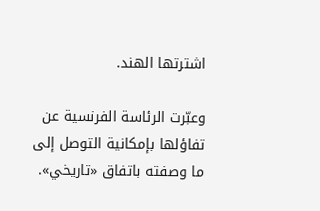اشترتها الهند.

وعبّرت الرئاسة الفرنسية عن تفاؤلها بإمكانية التوصل إلى ما وصفته باتفاق «تاريخي».